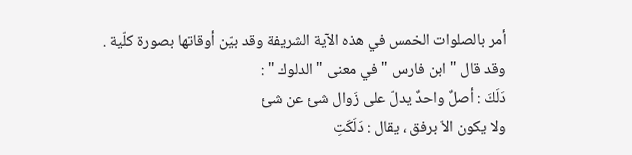أمر بالصلوات الخمس في هذه الآية الشريفة وقد بيّن أوقاتها بصورة كلّية .
وقد قال " ابن فارس " في معنى " الدلوك " :
دَلَكَ : أصلٌ واحدٌ يدلّ على زَوال شئ عن شئ
ولا يكون الاّ برفق ، يقال : دَلَكَتِ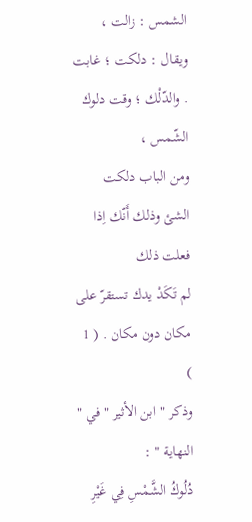الشمس : زالت ،
ويقال : دلكت ؛ غابت . والدّلْك ؛ وقت دلوك الشّمس ،
ومن الباب دلكت الشئ وذلك أَنّك اِذا فعلت ذلك
لم تَكَدْ يدك تستقرّ على مكان دون مكان . ( 1 )
وذكر " ابن الأثير " في " النهاية " :
دُلُوكُ الشَّمْسِ فِي غَيْرِ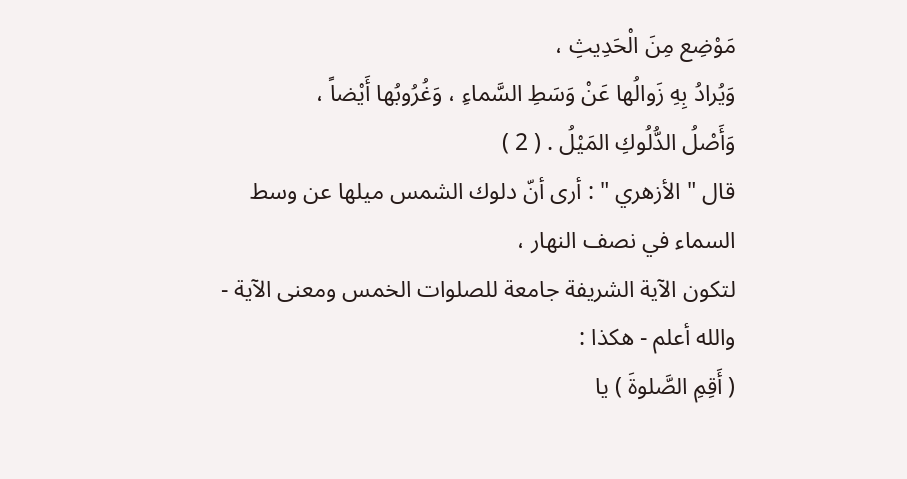مَوْضِع مِنَ الْحَدِيثِ ،
وَيُرادُ بِهِ زَوالُها عَنْ وَسَطِ السَّماءِ ، وَغُرُوبُها أَيْضاً ،
وَأَصْلُ الدُّلُوكِ المَيْلُ . ( 2 )
قال " الأزهري " : أرى أنّ دلوك الشمس ميلها عن وسط السماء في نصف النهار ،
لتكون الآية الشريفة جامعة للصلوات الخمس ومعنى الآية - والله أعلم - هكذا :
( أَقِمِ الصَّلوةَ ) يا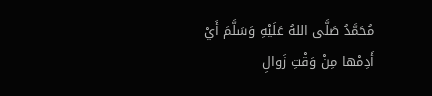مُحَمَّدُ صَلَّى اللهُ عَلَيْهِ وَسَلَّمَ أَيْ
أَدِمْها مِنْ وَقْتِ زَوالِ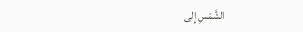الشَّمْسِ إِلى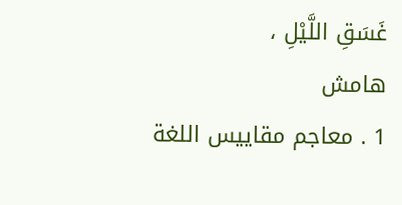غَسَقِ اللَّيْلِ ،
هامش
1 . معاجم مقاييس اللغة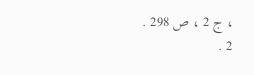، ج 2 ، ص 298 .
2 .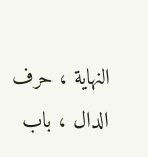النهاية ، حرف الدال ، باب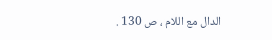الدال مع اللام ، ص 130 .